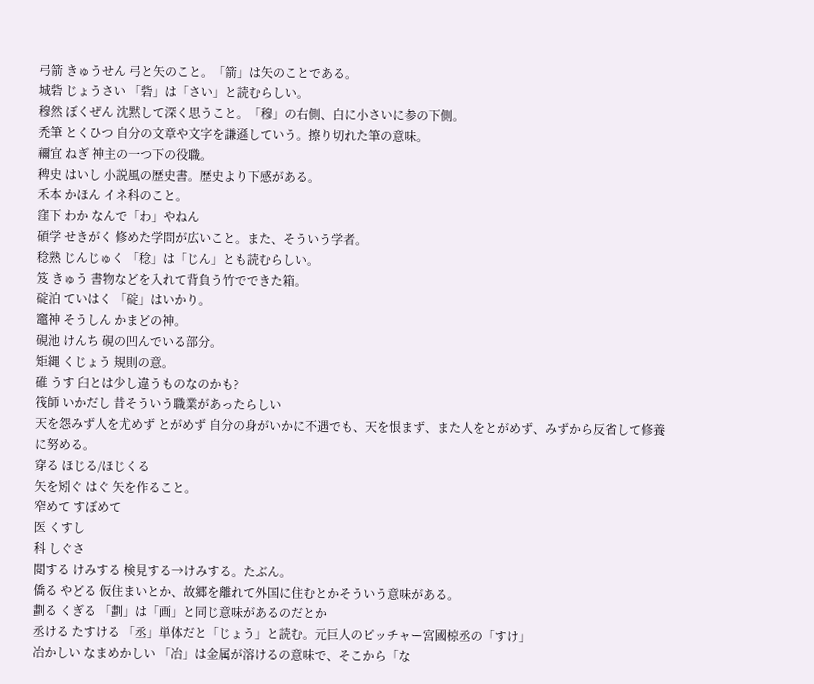弓箭 きゅうせん 弓と矢のこと。「箭」は矢のことである。
城砦 じょうさい 「砦」は「さい」と読むらしい。
穆然 ぼくぜん 沈黙して深く思うこと。「穆」の右側、白に小さいに参の下側。
禿筆 とくひつ 自分の文章や文字を謙遜していう。擦り切れた筆の意味。
禰宜 ねぎ 神主の一つ下の役職。
稗史 はいし 小説風の歴史書。歴史より下感がある。
禾本 かほん イネ科のこと。
窪下 わか なんで「わ」やねん
碩学 せきがく 修めた学問が広いこと。また、そういう学者。
稔熟 じんじゅく 「稔」は「じん」とも読むらしい。
笈 きゅう 書物などを入れて背負う竹でできた箱。
碇泊 ていはく 「碇」はいかり。
竈神 そうしん かまどの神。
硯池 けんち 硯の凹んでいる部分。
矩縄 くじょう 規則の意。
碓 うす 臼とは少し違うものなのかも?
筏師 いかだし 昔そういう職業があったらしい
天を怨みず人を尤めず とがめず 自分の身がいかに不遇でも、天を恨まず、また人をとがめず、みずから反省して修養に努める。
穿る ほじる/ほじくる
矢を矧ぐ はぐ 矢を作ること。
窄めて すぼめて
医 くすし
科 しぐさ
閲する けみする 検見する→けみする。たぶん。
僑る やどる 仮住まいとか、故郷を離れて外国に住むとかそういう意味がある。
劃る くぎる 「劃」は「画」と同じ意味があるのだとか
丞ける たすける 「丞」単体だと「じょう」と読む。元巨人のピッチャー宮國椋丞の「すけ」
冶かしい なまめかしい 「冶」は金属が溶けるの意味で、そこから「な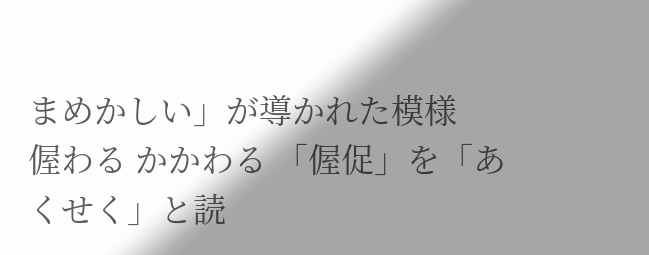まめかしい」が導かれた模様
偓わる かかわる 「偓促」を「あくせく」と読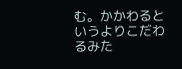む。かかわるというよりこだわるみた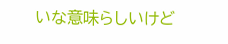いな意味らしいけど